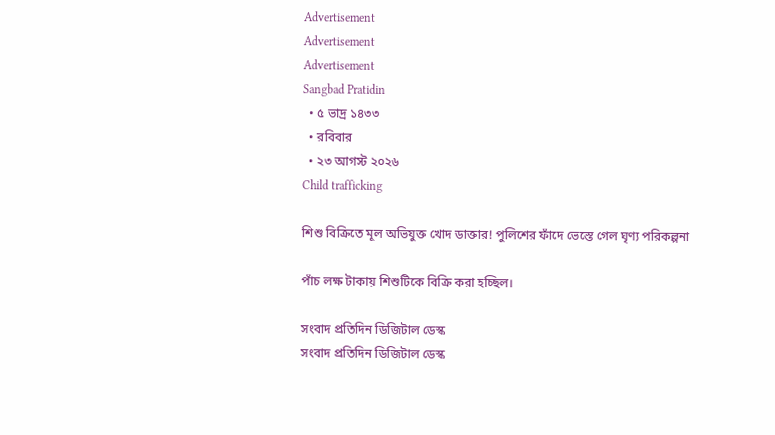Advertisement
Advertisement
Advertisement
Sangbad Pratidin
  • ৫ ভাদ্র ১৪৩৩
  • রবিবার
  • ২৩ আগস্ট ২০২৬
Child trafficking

শিশু বিক্রিতে মূল অভিযুক্ত খোদ ডাক্তার! পুলিশের ফাঁদে ভেস্তে গেল ঘৃণ্য পরিকল্পনা

পাঁচ লক্ষ টাকায় শিশুটিকে বিক্রি করা হচ্ছিল।

সংবাদ প্রতিদিন ডিজিটাল ডেস্ক
সংবাদ প্রতিদিন ডিজিটাল ডেস্ক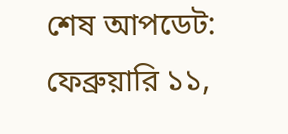শেষ আপডেট: ফেব্রুয়ারি ১১,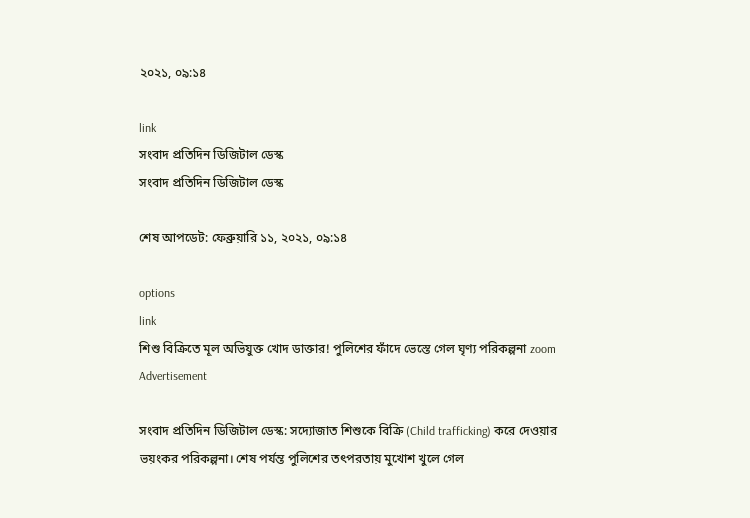২০২১, ০৯:১৪

link
সংবাদ প্রতিদিন ডিজিটাল ডেস্ক
সংবাদ প্রতিদিন ডিজিটাল ডেস্ক

শেষ আপডেট: ফেব্রুয়ারি ১১, ২০২১, ০৯:১৪

options
link
শিশু বিক্রিতে মূল অভিযুক্ত খোদ ডাক্তার! পুলিশের ফাঁদে ভেস্তে গেল ঘৃণ্য পরিকল্পনা zoom
Advertisement

সংবাদ প্রতিদিন ডিজিটাল ডেস্ক: সদ্যোজাত শিশুকে বিক্রি (Child trafficking) করে দেওয়ার ভয়ংকর পরিকল্পনা। শেষ পর্যন্ত পুলিশের তৎপরতায় মুখোশ খুলে গেল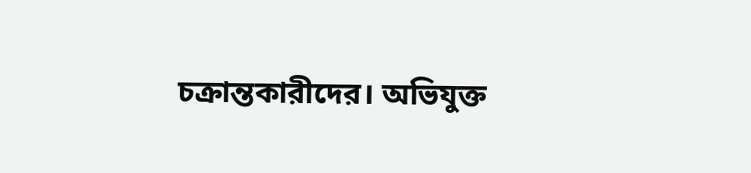চক্রান্তকারীদের। অভিযুক্ত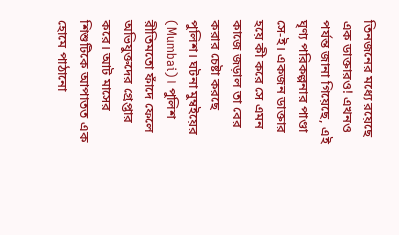তিনজনের মধ্যে রয়েছে এক ডাক্তারও! এখনও পর্যন্ত জানা গিয়েছে, এই ঘৃণ্য পরিকল্পনার পাণ্ডা সে-ই। একজন ডাক্তার হয়ে কী করে সে এমন কাজে জড়াল তা বের করার চেষ্টা করছে পুলিশ। ঘটনা মুম্বইয়ের (Mumbai)। পুলিশ রীতিমতো ফাঁদে ফেলে অভিযুক্তদের গ্রেপ্তার করে। আট মাসের শিশুটিকে আপাতত এক হোমে পাঠানো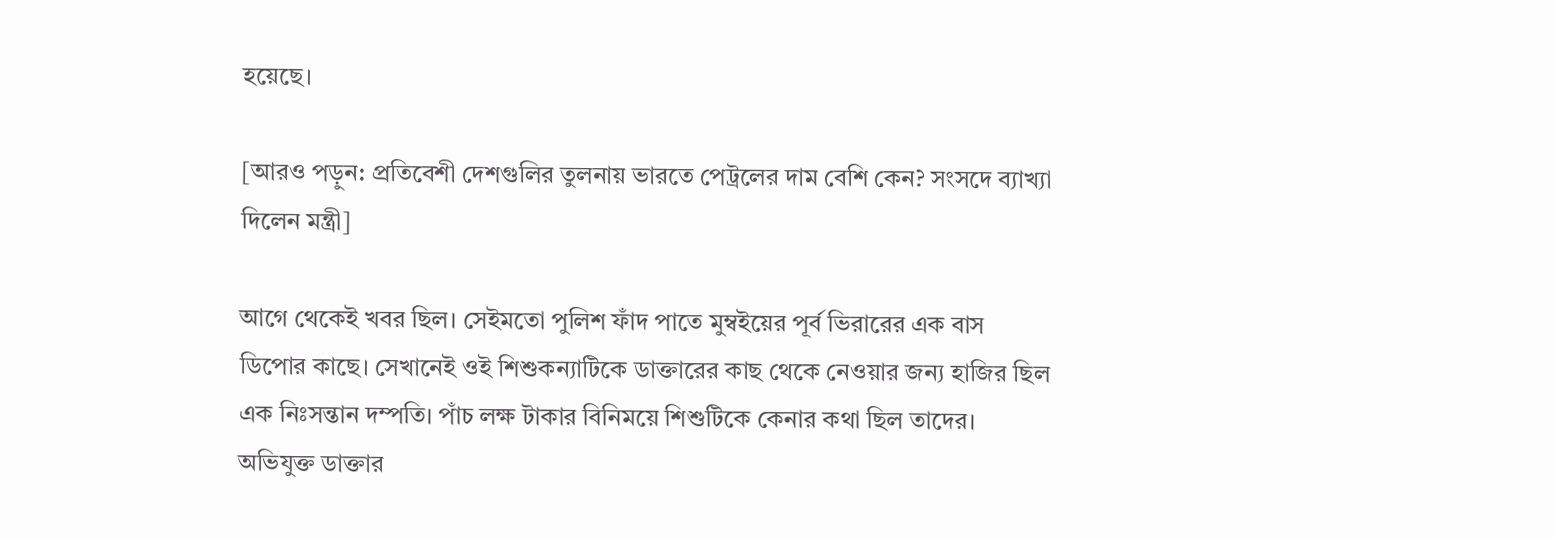হয়েছে।

[আরও পড়ুন: প্রতিবেশী দেশগুলির তুলনায় ভারতে পেট্রলের দাম বেশি কেন? সংসদে ব্যাখ্যা দিলেন মন্ত্রী]

আগে থেকেই খবর ছিল। সেইমতো পুলিশ ফাঁদ পাতে মুম্বইয়ের পূর্ব ভিরারের এক বাস ডিপোর কাছে। সেখানেই ওই শিশুকন্যাটিকে ডাক্তারের কাছ থেকে নেওয়ার জন্য হাজির ছিল এক নিঃসন্তান দম্পতি। পাঁচ লক্ষ টাকার বিনিময়ে শিশুটিকে কেনার কথা ছিল তাদের। অভিযুক্ত ডাক্তার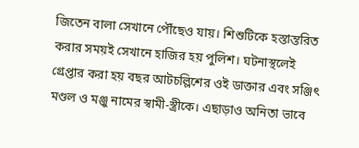জিতেন বালা সেখানে পৌঁছেও যায়। শিশুটিকে হস্তান্তরিত করার সময়ই সেখানে হাজির হয় পুলিশ। ঘটনাস্থলেই গ্রেপ্তার করা হয় বছর আটচল্লিশের ওই ডাক্তার এবং সঞ্জিৎ মণ্ডল ও মঞ্জু নামের স্বামী-স্ত্রীকে। এছাড়াও অনিতা ভাবে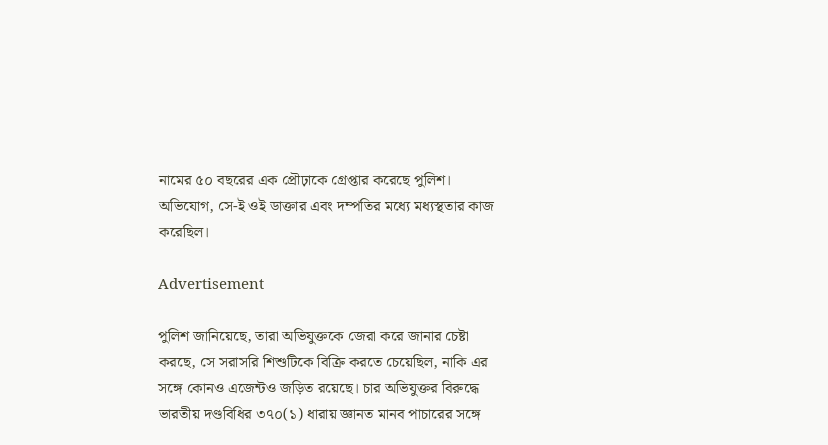নামের ৫০ বছরের এক প্রৌঢ়াকে গ্রেপ্তার করেছে পুলিশ। অভিযোগ, সে-ই ওই ডাক্তার এবং দম্পতির মধ্যে মধ্যস্থতার কাজ করেছিল।

Advertisement

পুলিশ জানিয়েছে, তারা অভিযুক্তকে জেরা করে জানার চেষ্টা করছে, সে সরাসরি শিশুটিকে বিক্রি করতে চেয়েছিল, নাকি এর সঙ্গে কোনও এজেন্টও জড়িত রয়েছে। চার অভিযুক্তর বিরুদ্ধে ভারতীয় দণ্ডবিধির ৩৭০(১) ধারায় জ্ঞানত মানব পাচারের সঙ্গে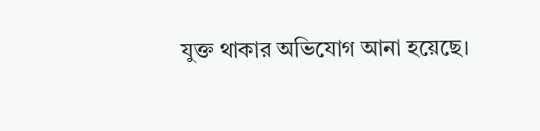যুক্ত থাকার অভিযোগ আনা হয়েছে।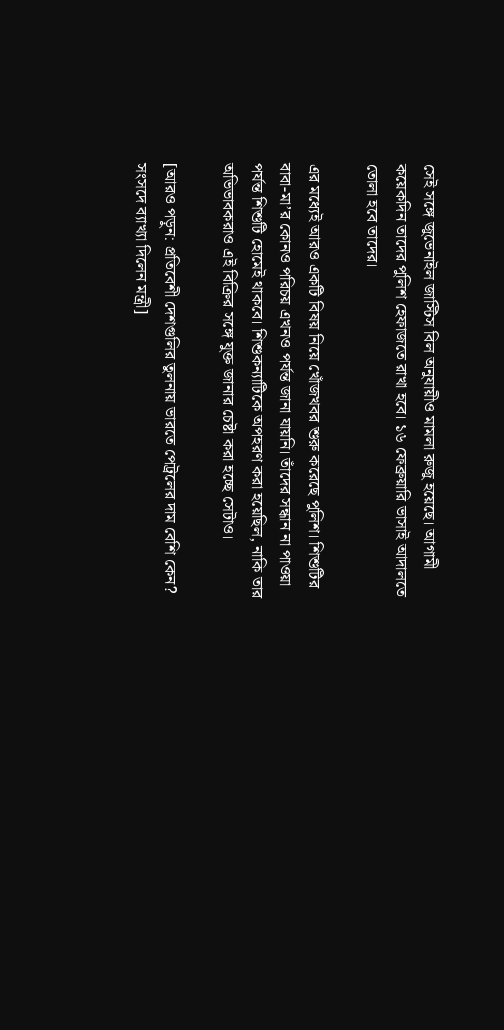সেই সঙ্গে জুভেনাইল জাস্টিস বিল অনুযায়ীও মামলা রুজু হয়েছে। আগামী কয়েকদিন তাদের পুলিশ হেফাজতে রাখা হবে। ১৬ ফেব্রুয়ারি ভাসাই আদালতে তোলা হবে তাদের।

এর মধ্যেই আরও একটি বিষয় নিয়ে খোঁজখবর শুরু করেছে পুলিশ। শিশুটির বাবা-মা’র কোনও পরিচয় এখনও পর্যন্ত জানা যায়নি। তাঁদের সন্ধান না পাওয়া পর্যন্ত শিশুটি হোমেই থাকবে। শিশুকন্যাটিকে অপহরণ করা হয়েছিল, নাকি তার অভিভাবকরাও এই বিক্রির সঙ্গে যুক্ত জানার চেষ্টা করা হচ্ছে সেটাও।

[আরও পড়ুন: প্রতিবেশী দেশগুলির তুলনায় ভারতে পেট্রলের দাম বেশি কেন? সংসদে ব্যাখ্যা দিলেন মন্ত্রী]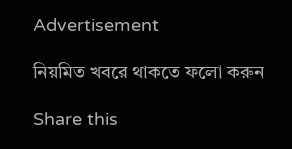Advertisement

নিয়মিত খবরে থাকতে ফলো করুন

Share this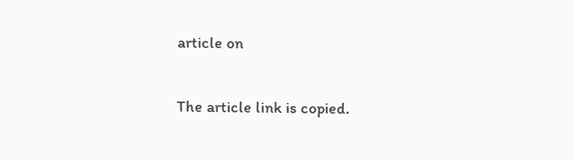article on

The article link is copied.